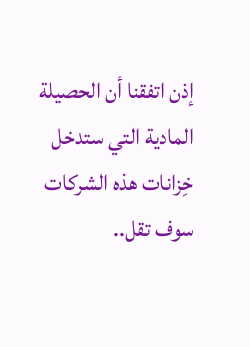إذن اتفقنا أن الحصيلة المادية التي ستدخل خِزانات هذه الشركات سوف تقل..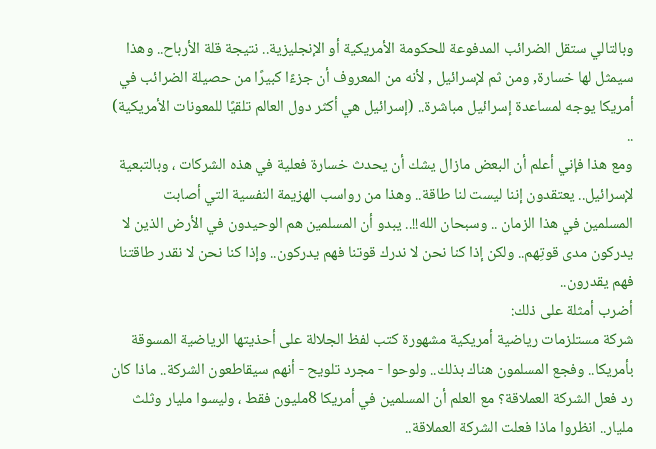وبالتالي ستقل الضرائب المدفوعة للحكومة الأمريكية أو الإنجليزية.. نتيجة قلة الأرباح.. وهذا سيمثل لها خسارة, ومن ثم لإسرائيل , لأنه من المعروف أن جزءًا كبيرًا من حصيلة الضرائب في أمريكا يوجه لمساعدة إسرائيل مباشرة.. (إسرائيل هي أكثر دول العالم تلقيًا للمعونات الأمريكية) ..
ومع هذا فإني أعلم أن البعض مازال يشك أن يحدث خسارة فعلية في هذه الشركات ، وبالتبعية لإسرائيل.. يعتقدون إننا ليست لنا طاقة.. وهذا من رواسب الهزيمة النفسية التي أصابت المسلمين في هذا الزمان .. وسبحان الله!!.. يبدو أن المسلمين هم الوحيدون في الأرض الذين لا يدركون مدى قوتِهم.. ولكن إذا كنا نحن لا ندرك قوتنا فهم يدركون.. وإذا كنا نحن لا نقدر طاقتنا فهم يقدرون..
أضرب أمثلة على ذلك:
شركة مستلزمات رياضية أمريكية مشهورة كتب لفظ الجلالة على أحذيتها الرياضية المسوقة بأمريكا.. وفجع المسلمون هناك بذلك.. ولوحوا - مجرد تلويح - أنهم سيقاطعون الشركة.. ماذا كان رد فعل الشركة العملاقة؟ مع العلم أن المسلمين في أمريكا 8مليون فقط ، وليسوا مليار وثلث مليار.. انظروا ماذا فعلت الشركة العملاقة..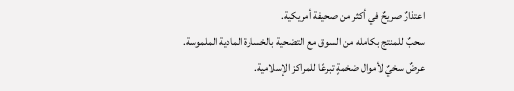اعتذارٌ صريحٌ في أكثر من صحيفة أمريكية.
سحبٌ للمنتج بكامله من السوق مع التضحية بالخسارة المادية الملموسة.
عرضٌ سخيٌ لأموال ضخمةٍ تبرعًا للمراكز الإسلامية.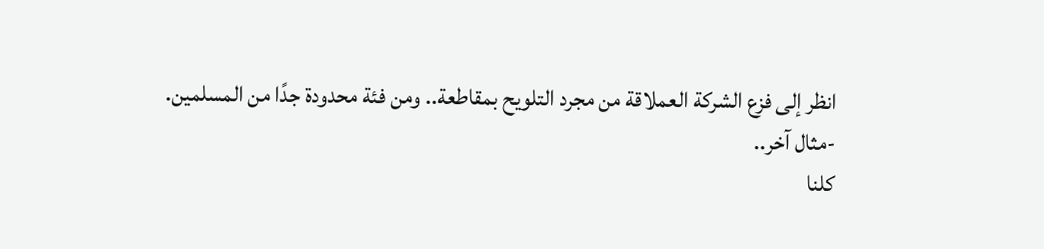انظر إلى فزع الشركة العملاقة من مجرد التلويح بمقاطعة.. ومن فئة محدودة جدًا من المسلمين.
-مثال آخر..
كلنا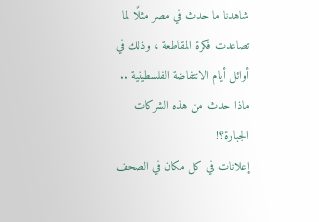شاهدنا ما حدث في مصر مثلًا لما تصاعدت فكرة المقاطعة ، وذلك في أوائل أيام الانتفاضة الفلسطينية .. ماذا حدث من هذه الشركات الجبارة؟!
إعلانات في كل مكان في الصحف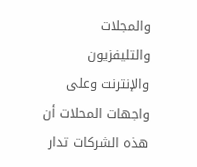والمجلات والتليفزيون والإنترنت وعلى واجهات المحلات أن هذه الشركات تدار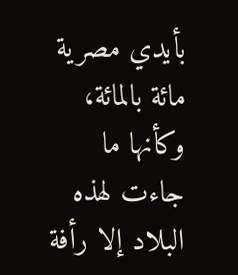بأيدي مصرية مائة بالمائة، وكأنها ما جاءت لهذه البلاد إلا رأفة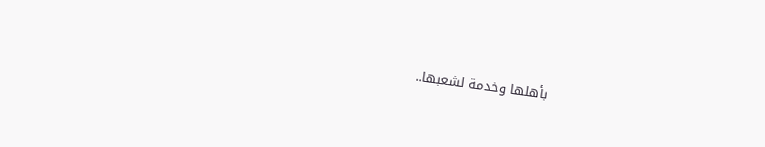بأهلها وخدمة لشعبها..